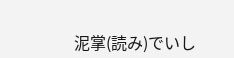泥掌(読み)でいし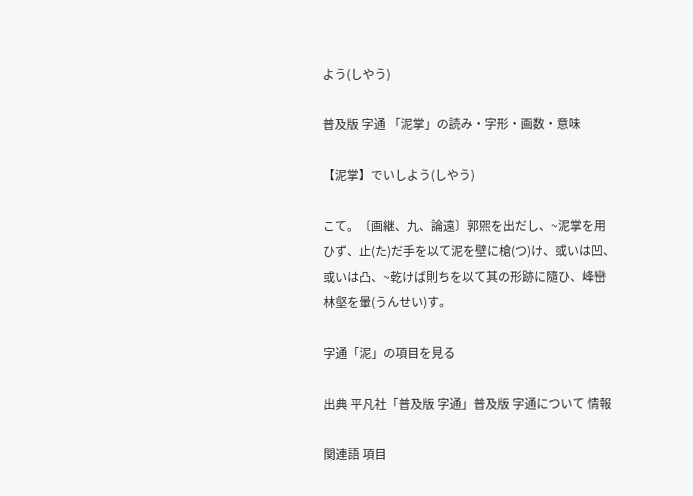よう(しやう)

普及版 字通 「泥掌」の読み・字形・画数・意味

【泥掌】でいしよう(しやう)

こて。〔画継、九、論遠〕郭煕を出だし、~泥掌を用ひず、止(た)だ手を以て泥を壁に槍(つ)け、或いは凹、或いは凸、~乾けば則ちを以て其の形跡に隨ひ、峰巒林壑を暈(うんせい)す。

字通「泥」の項目を見る

出典 平凡社「普及版 字通」普及版 字通について 情報

関連語 項目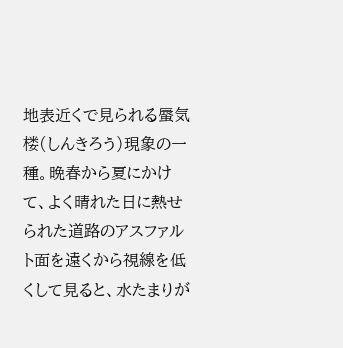地表近くで見られる蜃気楼(しんきろう)現象の一種。晩春から夏にかけて、よく晴れた日に熱せられた道路のアスファルト面を遠くから視線を低くして見ると、水たまりが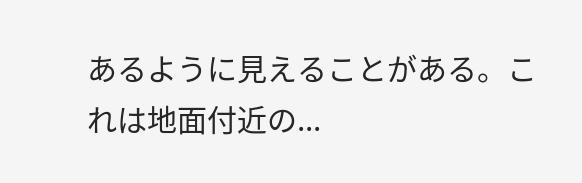あるように見えることがある。これは地面付近の...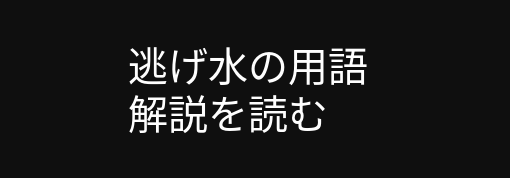逃げ水の用語解説を読む